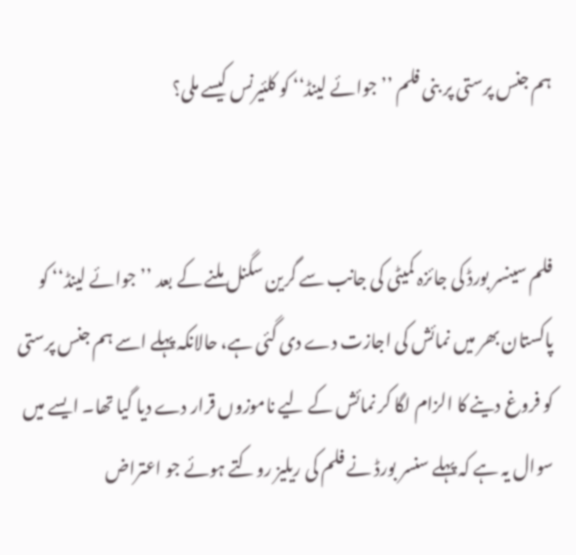ہم جنس پرستی پر بنی فلم ’’جوائے لینڈ‘‘ کو کلئیرنس کیسے ملی؟


فلم سینسر بورڈ کی جائزہ کمیٹی کی جانب سے گرین سگنل ملنے کے بعد ’’جوائے لینڈ‘‘ کو پاکستان بھر میں نمائش کی اجازت دے دی گئی ہے، حالانکہ پہلے اسے ہم جنس پرستی کو فروغ دینے کا الزام لگا کر نمائش کے لیے ناموزوں قرار دے دیا گیا تھا۔ ایسے میں سوال یہ ہے کہ پہلے سنسر بورڈ نے فلم کی ریلیز روکتے ہوئے جو اعتراض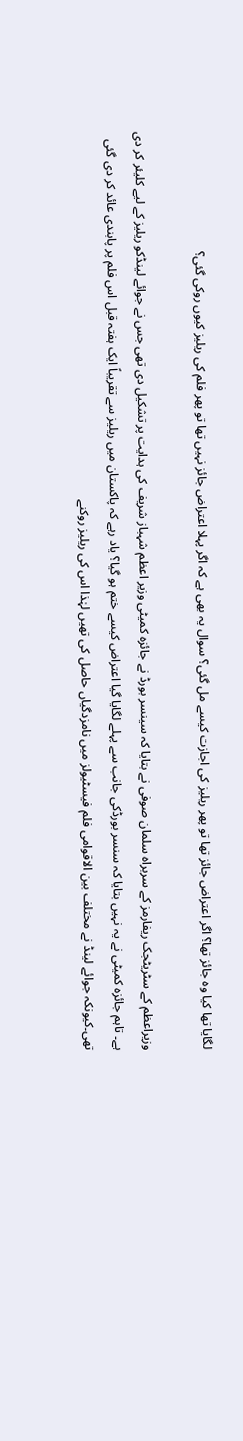لگایا تھا کیا وہ جائز تھا؟ اگر اعتراض جائز تھا تو پھر ریلیز کی اجازت کیسے مل گئی؟ سوال یہ بھی ہے کہ اگر پہلا اعتراض جائز نہیں تھا تو پھر فلم کی ریلیز کیوں روکی گئی؟

وزیراعظم کے سٹریٹجک ریفارمز کے سربراہ سلمان صوفی نے بتایا کہ سینسر بورڈ نے جائزہ کمیٹی وزیر اعظم شہباز شریف کی ہدایت پر تشکیل دی تھی جس نے جوائے لینڈکو ریلیز کے لیے کلیئر کر دی ہے۔ تاہم جائزہ کمیٹی نے یہ نہیں بتایا کہ سنسر بورڈکی جانب سے پہلے لگایا گیا اعتراض کیسے ختم ہو گیا؟ یاد رہے کہ پاکستان میں ریلیز سے تقریباً ایک ہفتہ قبل اس فلم پر پابندی عائد کر دی گئی تھی۔کیونکہ جوائے لینڈ نے مختلف بین الاقوامی فلم فیسٹیولز میں نامزدگیاں حاصل کی تھیں لہٰذا اس کی ریلیز روکنے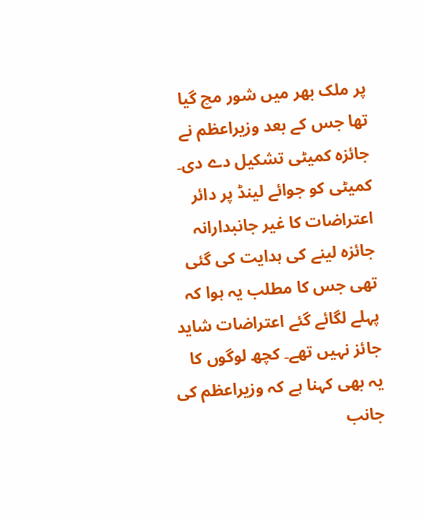پر ملک بھر میں شور مچ گیا تھا جس کے بعد وزیراعظم نے جائزہ کمیٹی تشکیل دے دی۔ کمیٹی کو جوائے لینڈ پر دائر اعتراضات کا غیر جانبدارانہ جائزہ لینے کی ہدایت کی گئی تھی جس کا مطلب یہ ہوا کہ پہلے لگائے گئے اعتراضات شاید جائز نہیں تھے۔ کچھ لوگوں کا یہ بھی کہنا ہے کہ وزیراعظم کی جانب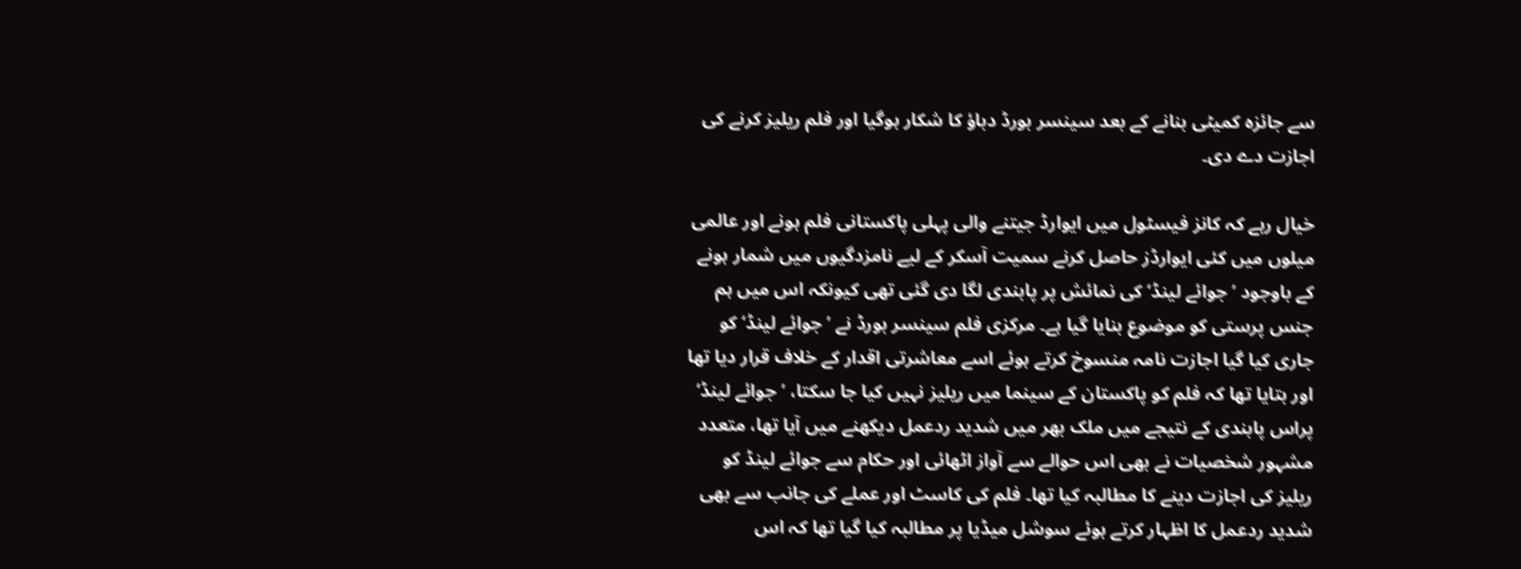سے جائزہ کمیٹی بنانے کے بعد سینسر بورڈ دباؤ کا شکار ہوگیا اور فلم ریلیز کرنے کی اجازت دے دی۔

خیال رہے کہ کانز فیسٹول میں ایوارڈ جیتنے والی پہلی پاکستانی فلم ہونے اور عالمی میلوں میں کئی ایوارڈز حاصل کرنے سمیت آسکر کے لیے نامزدگیوں میں شمار ہونے کے باوجود ’جوائے لینڈ‘ کی نمائش پر پابندی لگا دی گئی تھی کیونکہ اس میں ہم جنس پرستی کو موضوع بنایا گیا ہے۔ مرکزی فلم سینسر بورڈ نے ’جوائے لینڈ‘ کو جاری کیا گیا اجازت نامہ منسوخ کرتے ہوئے اسے معاشرتی اقدار کے خلاف قرار دیا تھا اور بتایا تھا کہ فلم کو پاکستان کے سینما میں ریلیز نہیں کیا جا سکتا، ’جوائے لینڈ‘ پراس پابندی کے نتیجے میں ملک بھر میں شدید ردعمل دیکھنے میں آیا تھا، متعدد مشہور شخصیات نے بھی اس حوالے سے آواز اٹھائی اور حکام سے جوائے لینڈ کو ریلیز کی اجازت دینے کا مطالبہ کیا تھا۔ فلم کی کاسٹ اور عملے کی جانب سے بھی شدید ردعمل کا اظہار کرتے ہوئے سوشل میڈیا پر مطالبہ کیا گیا تھا کہ اس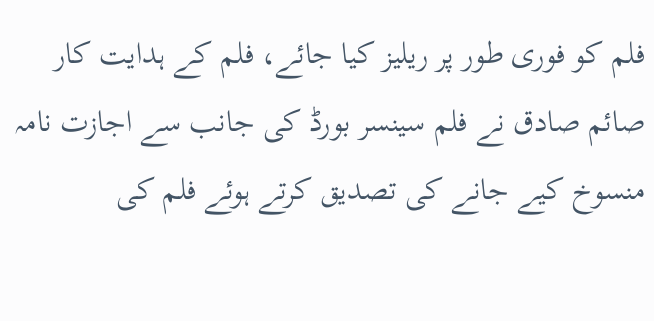فلم کو فوری طور پر ریلیز کیا جائے، فلم کے ہدایت کار صائم صادق نے فلم سینسر بورڈ کی جانب سے اجازت نامہ منسوخ کیے جانے کی تصدیق کرتے ہوئے فلم کی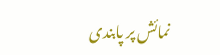نمائش پر پابندی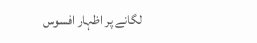لگانے پر اظہار افسوس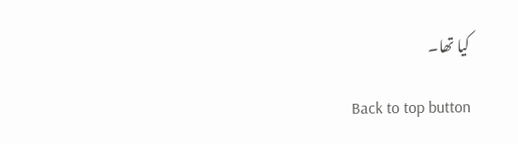کیا تھا۔

Back to top button